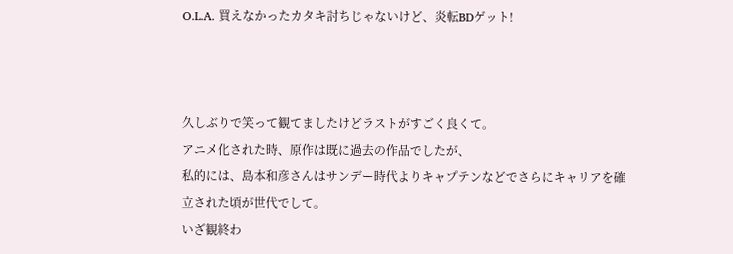O.L.A. 買えなかったカタキ討ちじゃないけど、炎転BDゲット!



久しぶりで笑って観てましたけどラストがすごく良くて。
アニメ化された時、原作は既に過去の作品でしたが、
私的には、島本和彦さんはサンデー時代よりキャプテンなどでさらにキャリアを確立された頃が世代でして。
いざ観終わ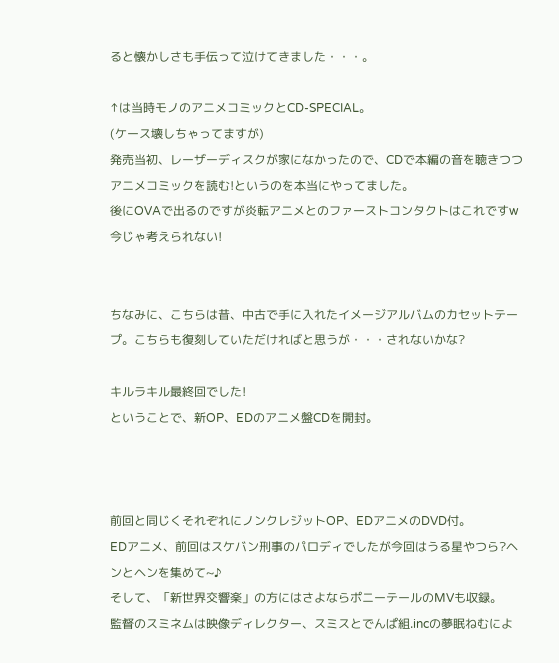ると懐かしさも手伝って泣けてきました・・・。

↑は当時モノのアニメコミックとCD-SPECIAL。
(ケース壊しちゃってますが)
発売当初、レーザーディスクが家になかったので、CDで本編の音を聴きつつアニメコミックを読む!というのを本当にやってました。
後にOVAで出るのですが炎転アニメとのファーストコンタクトはこれですw 今じゃ考えられない!


ちなみに、こちらは昔、中古で手に入れたイメージアルバムのカセットテープ。こちらも復刻していただければと思うが・・・されないかな?

キルラキル最終回でした!
ということで、新OP、EDのアニメ盤CDを開封。



前回と同じくそれぞれにノンクレジットOP、EDアニメのDVD付。
EDアニメ、前回はスケバン刑事のパロディでしたが今回はうる星やつら?ヘンとヘンを集めて~♪
そして、「新世界交響楽」の方にはさよならポニーテールのMVも収録。
監督のスミネムは映像ディレクター、スミスとでんぱ組.incの夢眠ねむによ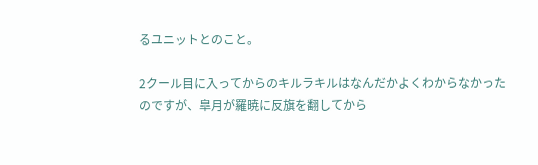るユニットとのこと。

2クール目に入ってからのキルラキルはなんだかよくわからなかったのですが、皐月が羅暁に反旗を翻してから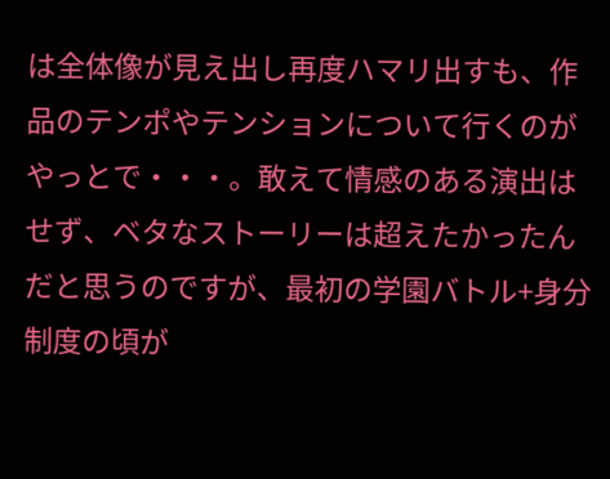は全体像が見え出し再度ハマリ出すも、作品のテンポやテンションについて行くのがやっとで・・・。敢えて情感のある演出はせず、ベタなストーリーは超えたかったんだと思うのですが、最初の学園バトル+身分制度の頃が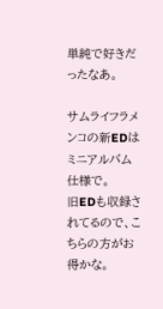単純で好きだったなあ。

サムライフラメンコの新EDはミニアルバム仕様で。
旧EDも収録されてるので、こちらの方がお得かな。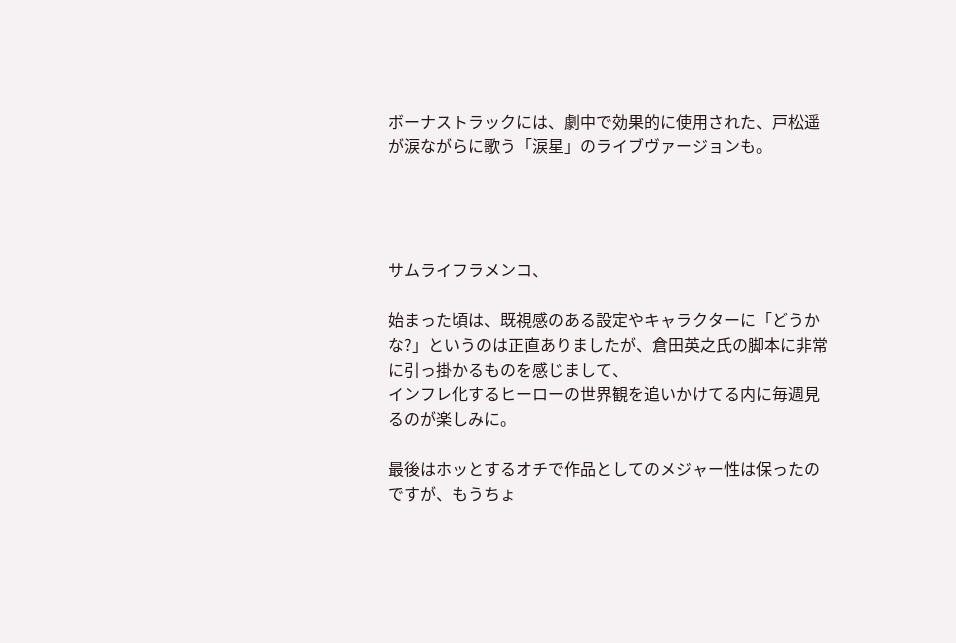ボーナストラックには、劇中で効果的に使用された、戸松遥が涙ながらに歌う「涙星」のライブヴァージョンも。




サムライフラメンコ、

始まった頃は、既視感のある設定やキャラクターに「どうかな?」というのは正直ありましたが、倉田英之氏の脚本に非常に引っ掛かるものを感じまして、
インフレ化するヒーローの世界観を追いかけてる内に毎週見るのが楽しみに。

最後はホッとするオチで作品としてのメジャー性は保ったのですが、もうちょ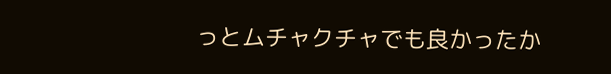っとムチャクチャでも良かったか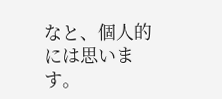なと、個人的には思います。